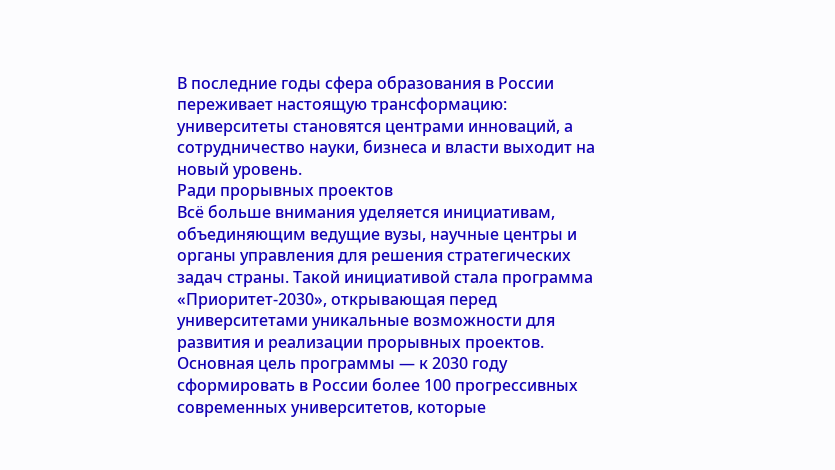В последние годы сфера образования в России переживает настоящую трансформацию: университеты становятся центрами инноваций, а сотрудничество науки, бизнеса и власти выходит на новый уровень.
Ради прорывных проектов
Всё больше внимания уделяется инициативам, объединяющим ведущие вузы, научные центры и органы управления для решения стратегических задач страны. Такой инициативой стала программа «Приоритет-2030», открывающая перед университетами уникальные возможности для развития и реализации прорывных проектов. Основная цель программы — к 2030 году сформировать в России более 100 прогрессивных современных университетов, которые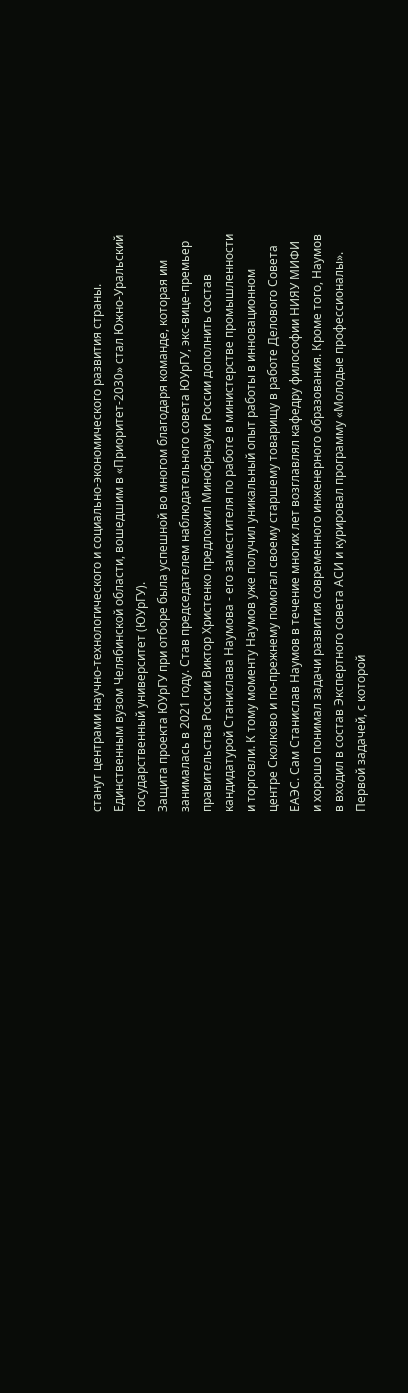станут центрами научно-технологического и социально-экономического развития страны. Единственным вузом Челябинской области, вошедшим в «Приоритет-2030» стал Южно-Уральский государственный университет (ЮУрГУ).
Защита проекта ЮУрГУ при отборе была успешной во многом благодаря команде, которая им занималась в 2021 году. Став председателем наблюдательного совета ЮУрГУ, экс-вице-премьер правительства России Виктор Христенко предложил Минобрнауки России дополнить состав кандидатурой Станислава Наумова - его заместителя по работе в министерстве промышленности и торговли. К тому моменту Наумов уже получил уникальный опыт работы в инновационном центре Сколково и по-прежнему помогал своему старшему товарищу в работе Делового Совета ЕАЭС. Сам Станислав Наумов в течение многих лет возглавлял кафедру философии НИЯУ МИФИ и хорошо понимал задачи развития современного инженерного образования. Кроме того, Наумов в входил в состав Экспертного совета АСИ и курировал программу «Молодые профессионалы». Первой задачей, с которой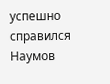успешно справился Наумов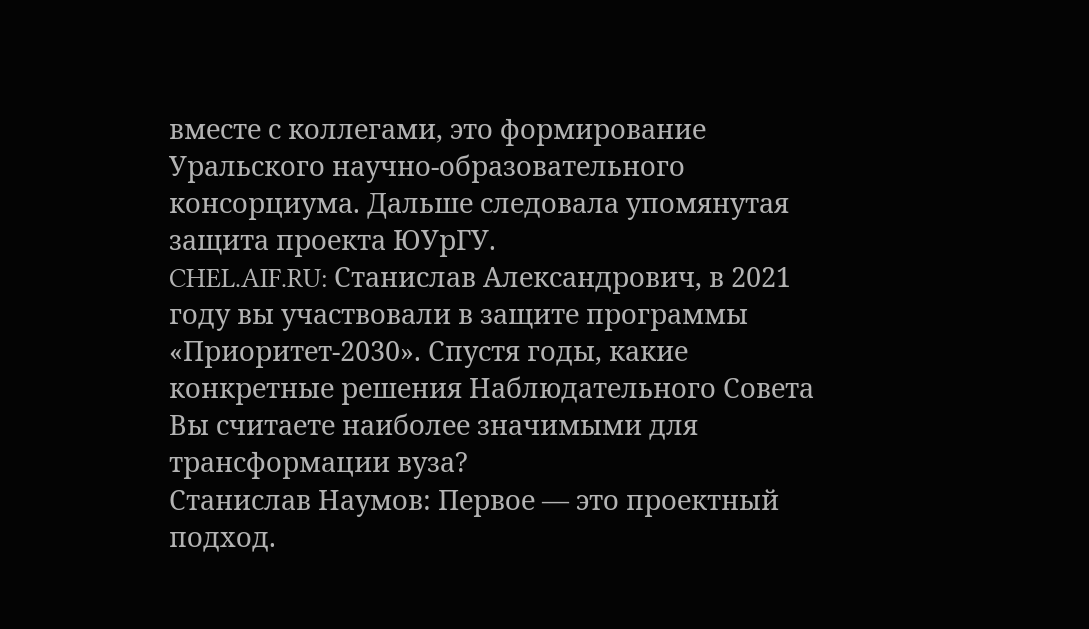вместе с коллегами, это формирование Уральского научно-образовательного консорциума. Дальше следовала упомянутая защита проекта ЮУрГУ.
CHEL.AIF.RU: Станислав Александрович, в 2021 году вы участвовали в защите программы «Приоритет-2030». Спустя годы, какие конкретные решения Наблюдательного Совета Вы считаете наиболее значимыми для трансформации вуза?
Станислав Наумов: Первое — это проектный подход.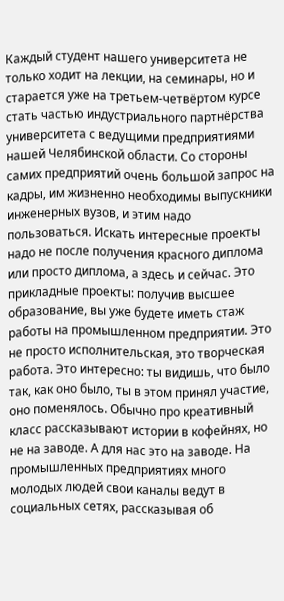Каждый студент нашего университета не только ходит на лекции, на семинары, но и старается уже на третьем-четвёртом курсе стать частью индустриального партнёрства университета с ведущими предприятиями нашей Челябинской области. Со стороны самих предприятий очень большой запрос на кадры, им жизненно необходимы выпускники инженерных вузов, и этим надо пользоваться. Искать интересные проекты надо не после получения красного диплома или просто диплома, а здесь и сейчас. Это прикладные проекты: получив высшее образование, вы уже будете иметь стаж работы на промышленном предприятии. Это не просто исполнительская, это творческая работа. Это интересно: ты видишь, что было так, как оно было, ты в этом принял участие, оно поменялось. Обычно про креативный класс рассказывают истории в кофейнях, но не на заводе. А для нас это на заводе. На промышленных предприятиях много молодых людей свои каналы ведут в социальных сетях, рассказывая об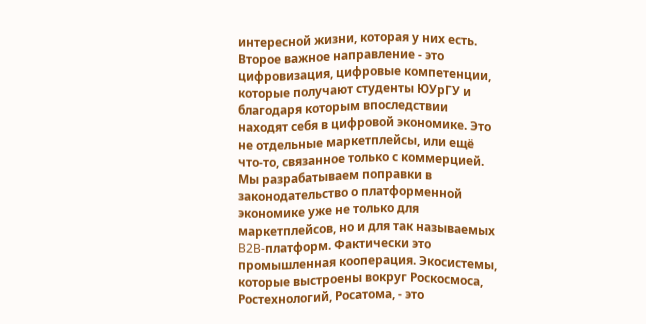интересной жизни, которая у них есть.
Второе важное направление - это цифровизация, цифровые компетенции, которые получают студенты ЮУрГУ и благодаря которым впоследствии находят себя в цифровой экономике. Это не отдельные маркетплейсы, или ещё что-то, связанное только с коммерцией. Мы разрабатываем поправки в законодательство о платформенной экономике уже не только для маркетплейсов, но и для так называемых B2B-платформ. Фактически это промышленная кооперация. Экосистемы, которые выстроены вокруг Роскосмоса, Ростехнологий, Росатома, - это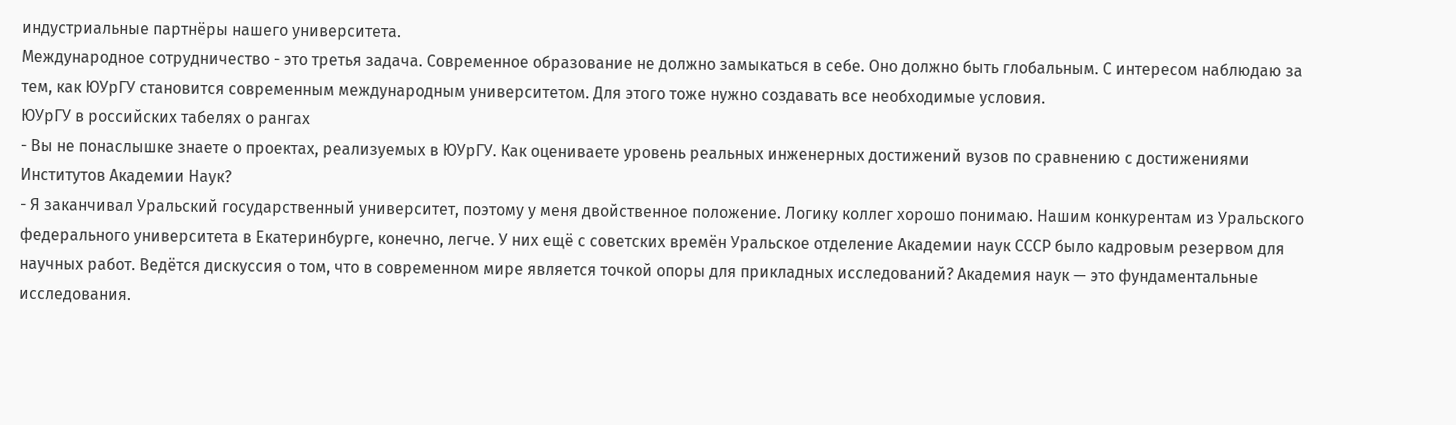индустриальные партнёры нашего университета.
Международное сотрудничество - это третья задача. Современное образование не должно замыкаться в себе. Оно должно быть глобальным. С интересом наблюдаю за тем, как ЮУрГУ становится современным международным университетом. Для этого тоже нужно создавать все необходимые условия.
ЮУрГУ в российских табелях о рангах
- Вы не понаслышке знаете о проектах, реализуемых в ЮУрГУ. Как оцениваете уровень реальных инженерных достижений вузов по сравнению с достижениями Институтов Академии Наук?
- Я заканчивал Уральский государственный университет, поэтому у меня двойственное положение. Логику коллег хорошо понимаю. Нашим конкурентам из Уральского федерального университета в Екатеринбурге, конечно, легче. У них ещё с советских времён Уральское отделение Академии наук СССР было кадровым резервом для научных работ. Ведётся дискуссия о том, что в современном мире является точкой опоры для прикладных исследований? Академия наук — это фундаментальные исследования.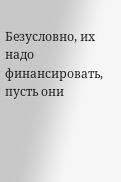Безусловно, их надо финансировать, пусть они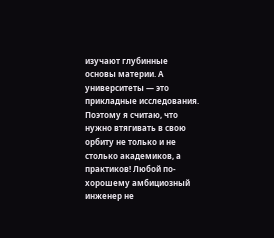изучают глубинные основы материи. А университеты — это прикладные исследования. Поэтому я считаю, что нужно втягивать в свою орбиту не только и не столько академиков, а практиков! Любой по-хорошему амбициозный инженер не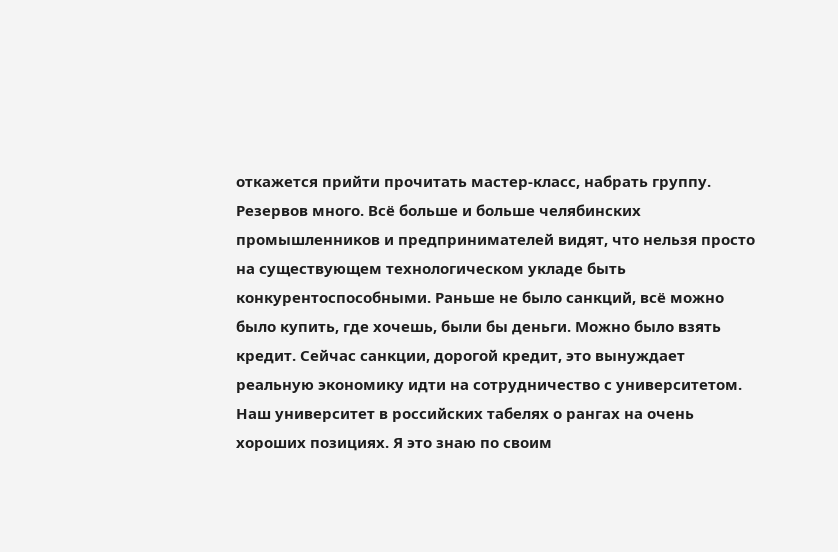откажется прийти прочитать мастер-класс, набрать группу. Резервов много. Всё больше и больше челябинских промышленников и предпринимателей видят, что нельзя просто на существующем технологическом укладе быть конкурентоспособными. Раньше не было санкций, всё можно было купить, где хочешь, были бы деньги. Можно было взять кредит. Сейчас санкции, дорогой кредит, это вынуждает реальную экономику идти на сотрудничество с университетом.
Наш университет в российских табелях о рангах на очень хороших позициях. Я это знаю по своим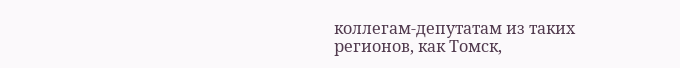коллегам-депутатам из таких регионов, как Томск,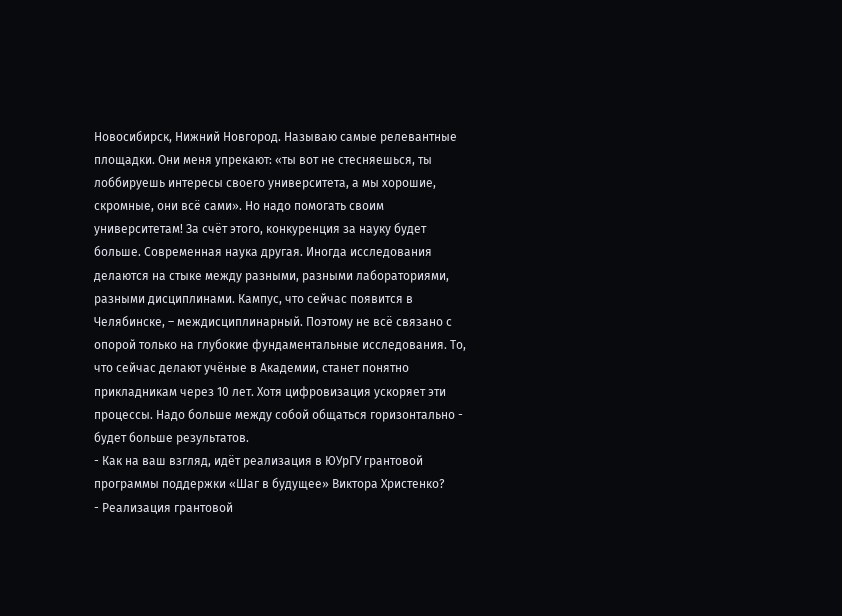Новосибирск, Нижний Новгород. Называю самые релевантные площадки. Они меня упрекают: «ты вот не стесняешься, ты лоббируешь интересы своего университета, а мы хорошие, скромные, они всё сами». Но надо помогать своим университетам! За счёт этого, конкуренция за науку будет больше. Современная наука другая. Иногда исследования делаются на стыке между разными, разными лабораториями, разными дисциплинами. Кампус, что сейчас появится в Челябинске, – междисциплинарный. Поэтому не всё связано с опорой только на глубокие фундаментальные исследования. То, что сейчас делают учёные в Академии, станет понятно прикладникам через 10 лет. Хотя цифровизация ускоряет эти процессы. Надо больше между собой общаться горизонтально - будет больше результатов.
- Как на ваш взгляд, идёт реализация в ЮУрГУ грантовой программы поддержки «Шаг в будущее» Виктора Христенко?
- Реализация грантовой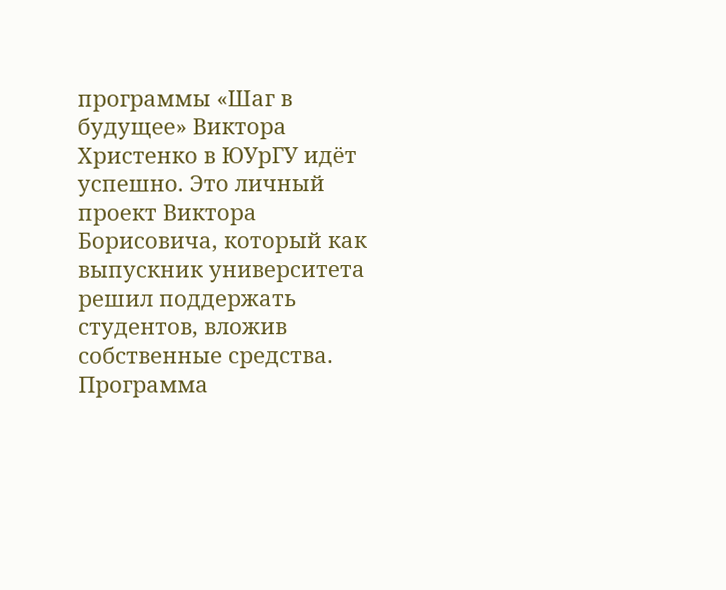программы «Шаг в будущее» Виктора Христенко в ЮУрГУ идёт успешно. Это личный проект Виктора Борисовича, который как выпускник университета решил поддержать студентов, вложив собственные средства. Программа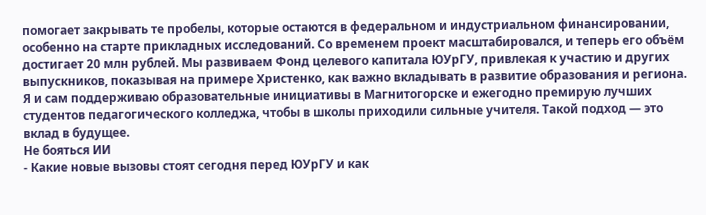помогает закрывать те пробелы, которые остаются в федеральном и индустриальном финансировании, особенно на старте прикладных исследований. Со временем проект масштабировался, и теперь его объём достигает 20 млн рублей. Мы развиваем Фонд целевого капитала ЮУрГУ, привлекая к участию и других выпускников, показывая на примере Христенко, как важно вкладывать в развитие образования и региона. Я и сам поддерживаю образовательные инициативы в Магнитогорске и ежегодно премирую лучших студентов педагогического колледжа, чтобы в школы приходили сильные учителя. Такой подход — это вклад в будущее.
Не бояться ИИ
- Какие новые вызовы стоят сегодня перед ЮУрГУ и как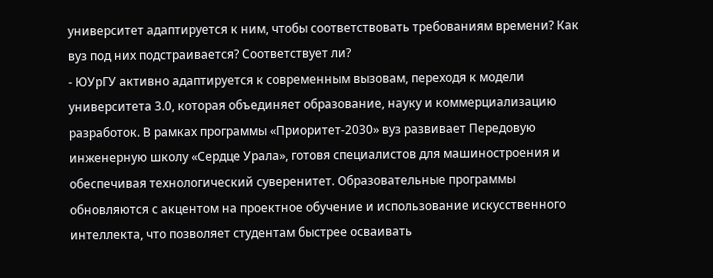университет адаптируется к ним, чтобы соответствовать требованиям времени? Как вуз под них подстраивается? Соответствует ли?
- ЮУрГУ активно адаптируется к современным вызовам, переходя к модели университета 3.0, которая объединяет образование, науку и коммерциализацию разработок. В рамках программы «Приоритет-2030» вуз развивает Передовую инженерную школу «Сердце Урала», готовя специалистов для машиностроения и обеспечивая технологический суверенитет. Образовательные программы обновляются с акцентом на проектное обучение и использование искусственного интеллекта, что позволяет студентам быстрее осваивать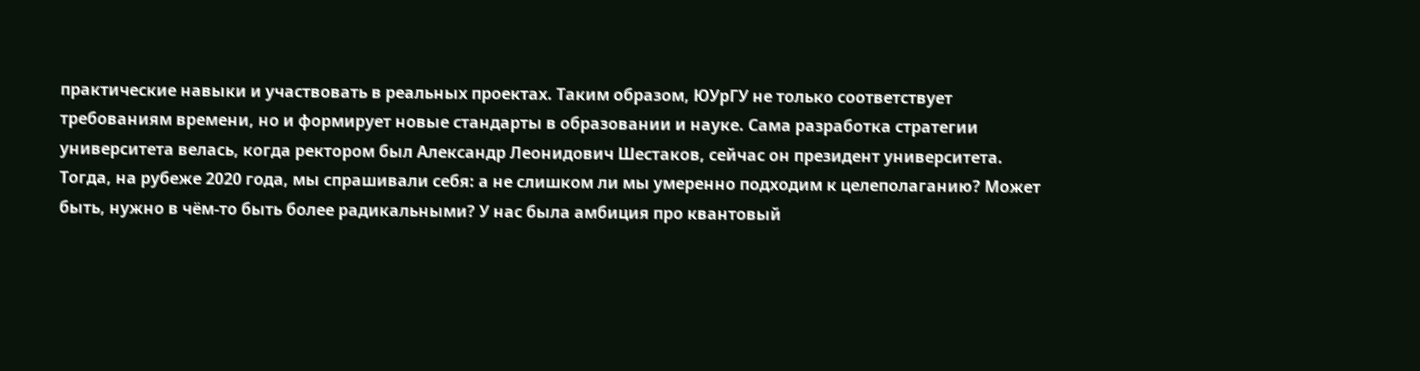практические навыки и участвовать в реальных проектах. Таким образом, ЮУрГУ не только соответствует требованиям времени, но и формирует новые стандарты в образовании и науке. Сама разработка стратегии университета велась, когда ректором был Александр Леонидович Шестаков, сейчас он президент университета. Тогда, на рубеже 2020 года, мы спрашивали себя: а не слишком ли мы умеренно подходим к целеполаганию? Может быть, нужно в чём-то быть более радикальными? У нас была амбиция про квантовый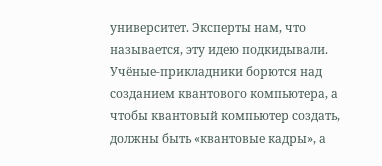университет. Эксперты нам, что называется, эту идею подкидывали. Учёные-прикладники борются над созданием квантового компьютера, а чтобы квантовый компьютер создать, должны быть «квантовые кадры», а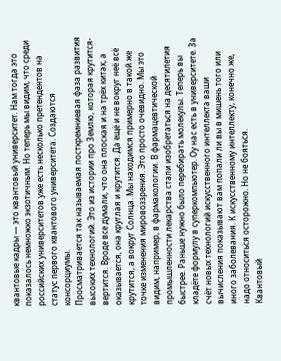квантовые кадры — это квантовый университет. Нам тогда это показалось немножко экзотичным. Но теперь мы видим, что среди российских университетов уже есть несколько претендентов на статус первого квантового университета. Создаются консорциумы.
Просматривается так называемая посткремниевая фаза развития высоких технологий. Это из истории про Землю, которая крутится-вертится. Вроде все думали, что она плоская и на трёх китах, а оказывается, она круглая и крутится. Да ещё и не вокруг неё всё крутится, а вокруг Солнца. Мы находимся примерно в такой же точке изменения мировоззрения. Это просто очевидно. Мы это видим, например, в фармакологии. В фармацевтической промышленности лекарства стали изобретаться на десятилетия быстрее. Раньше нужно было перебирать молекулы. Теперь вы кладёте формулу в суперкомпьютер. Оу нас есть в университете. За счёт новых технологий искусственного интеллекта ваши вычисления показывают вам попали ли вы в мишень того или иного заболевания. К искусственному интеллекту, конечно же, надо относиться осторожно. Но не бояться.
Квантовый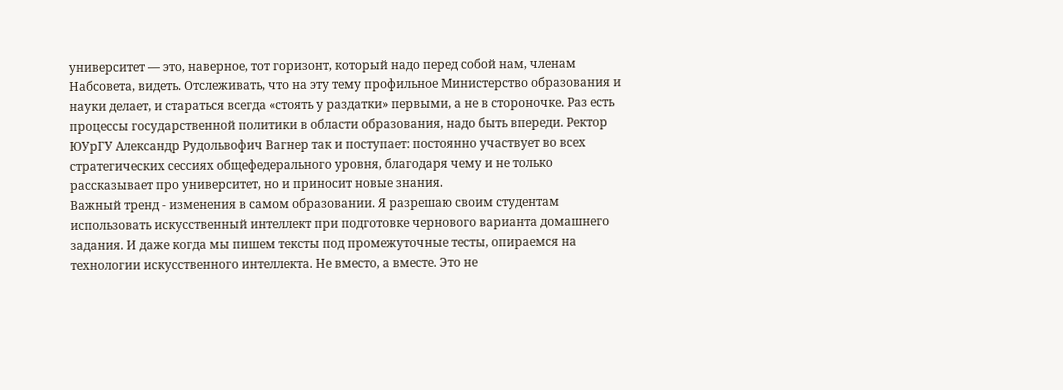университет — это, наверное, тот горизонт, который надо перед собой нам, членам Набсовета, видеть. Отслеживать, что на эту тему профильное Министерство образования и науки делает, и стараться всегда «стоять у раздатки» первыми, а не в стороночке. Раз есть процессы государственной политики в области образования, надо быть впереди. Ректор ЮУрГУ Александр Рудольвофич Вагнер так и поступает: постоянно участвует во всех стратегических сессиях общефедерального уровня, благодаря чему и не только рассказывает про университет, но и приносит новые знания.
Важный тренд - изменения в самом образовании. Я разрешаю своим студентам использовать искусственный интеллект при подготовке чернового варианта домашнего задания. И даже когда мы пишем тексты под промежуточные тесты, опираемся на технологии искусственного интеллекта. Не вместо, а вместе. Это не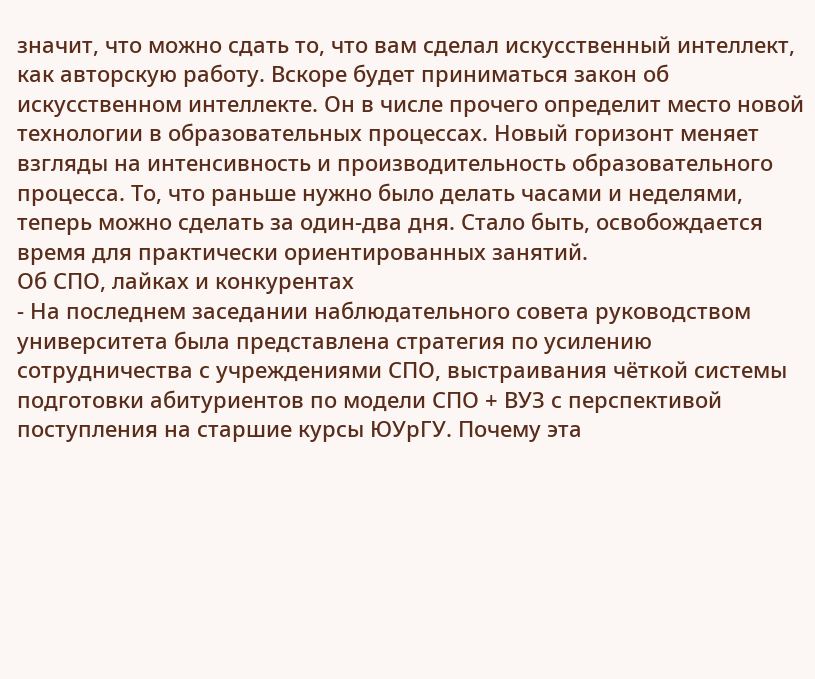значит, что можно сдать то, что вам сделал искусственный интеллект, как авторскую работу. Вскоре будет приниматься закон об искусственном интеллекте. Он в числе прочего определит место новой технологии в образовательных процессах. Новый горизонт меняет взгляды на интенсивность и производительность образовательного процесса. То, что раньше нужно было делать часами и неделями, теперь можно сделать за один-два дня. Стало быть, освобождается время для практически ориентированных занятий.
Об СПО, лайках и конкурентах
- На последнем заседании наблюдательного совета руководством университета была представлена стратегия по усилению сотрудничества с учреждениями СПО, выстраивания чёткой системы подготовки абитуриентов по модели СПО + ВУЗ с перспективой поступления на старшие курсы ЮУрГУ. Почему эта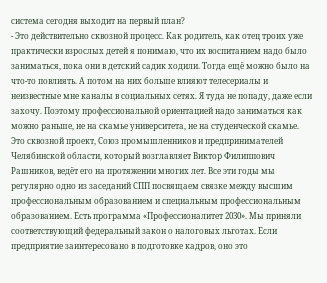система сегодня выходит на первый план?
- Это действительно сквозной процесс. Как родитель, как отец троих уже практически взрослых детей я понимаю, что их воспитанием надо было заниматься, пока они в детский садик ходили. Тогда ещё можно было на что-то повлиять. А потом на них больше влияют телесериалы и неизвестные мне каналы в социальных сетях. Я туда не попаду, даже если захочу. Поэтому профессиональной ориентацией надо заниматься как можно раньше, не на скамье университета, не на студенческой скамье. Это сквозной проект, Союз промышленников и предпринимателей Челябинской области, который возглавляет Виктор Филиппович Рашников, ведёт его на протяжении многих лет. Все эти годы мы регулярно одно из заседаний СПП посвящаем связке между высшим профессиональным образованием и специальным профессиональным образованием. Есть программа «Профессионалитет 2030». Мы приняли соответствующий федеральный закон о налоговых льготах. Если предприятие заинтересовано в подготовке кадров, оно это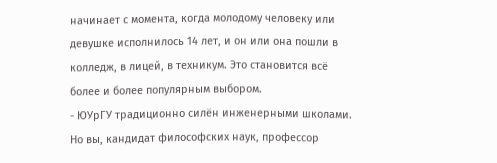начинает с момента, когда молодому человеку или девушке исполнилось 14 лет, и он или она пошли в колледж, в лицей, в техникум. Это становится всё более и более популярным выбором.
- ЮУрГУ традиционно силён инженерными школами. Но вы, кандидат философских наук, профессор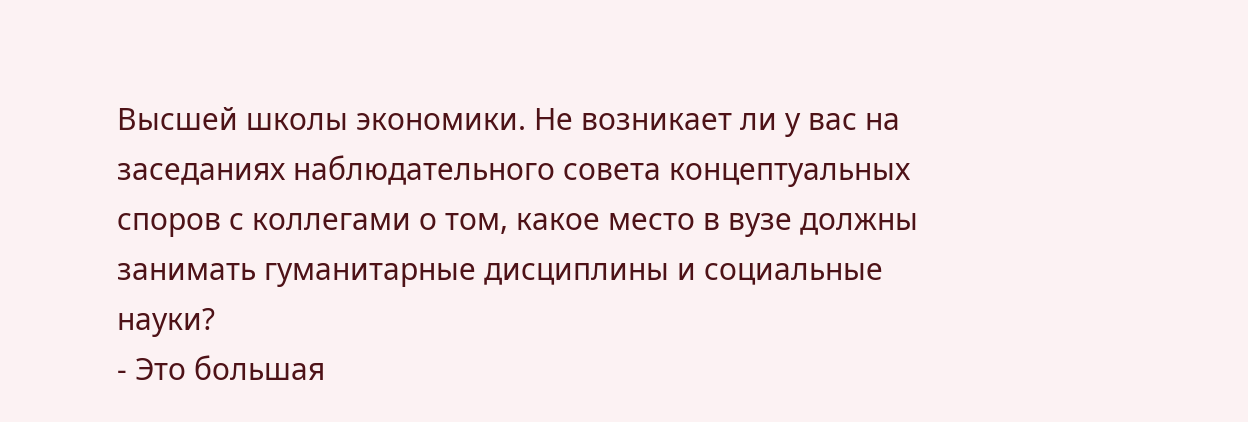Высшей школы экономики. Не возникает ли у вас на заседаниях наблюдательного совета концептуальных споров с коллегами о том, какое место в вузе должны занимать гуманитарные дисциплины и социальные науки?
- Это большая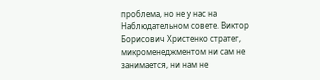проблема, но не у нас на Наблюдательном совете. Виктор Борисович Христенко стратег, микроменеджментом ни сам не занимается, ни нам не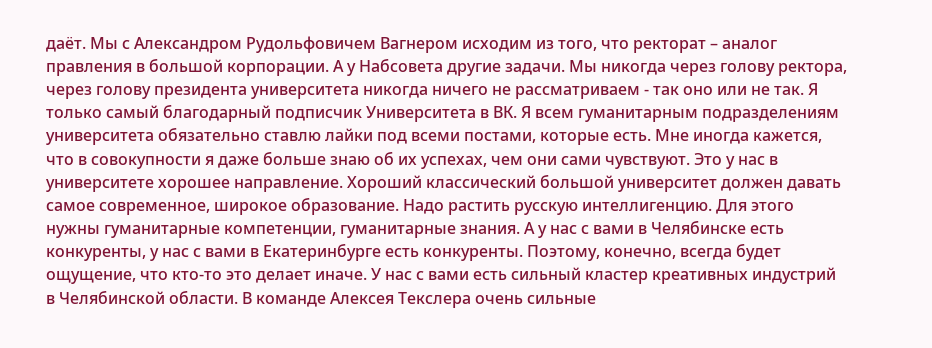даёт. Мы с Александром Рудольфовичем Вагнером исходим из того, что ректорат – аналог правления в большой корпорации. А у Набсовета другие задачи. Мы никогда через голову ректора, через голову президента университета никогда ничего не рассматриваем - так оно или не так. Я только самый благодарный подписчик Университета в ВК. Я всем гуманитарным подразделениям университета обязательно ставлю лайки под всеми постами, которые есть. Мне иногда кажется, что в совокупности я даже больше знаю об их успехах, чем они сами чувствуют. Это у нас в университете хорошее направление. Хороший классический большой университет должен давать самое современное, широкое образование. Надо растить русскую интеллигенцию. Для этого нужны гуманитарные компетенции, гуманитарные знания. А у нас с вами в Челябинске есть конкуренты, у нас с вами в Екатеринбурге есть конкуренты. Поэтому, конечно, всегда будет ощущение, что кто-то это делает иначе. У нас с вами есть сильный кластер креативных индустрий в Челябинской области. В команде Алексея Текслера очень сильные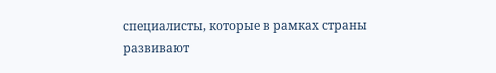специалисты, которые в рамках страны развивают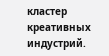кластер креативных индустрий.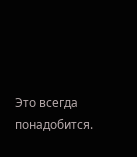Это всегда понадобится.